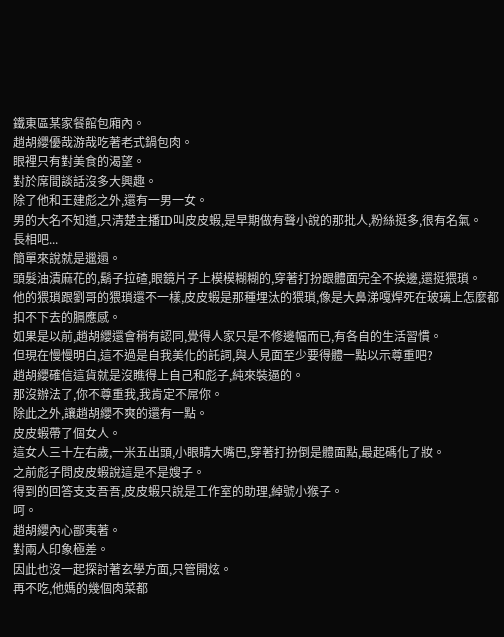鐵東區某家餐館包廂內。
趙胡纓優哉游哉吃著老式鍋包肉。
眼裡只有對美食的渴望。
對於席間談話沒多大興趣。
除了他和王建彪之外,還有一男一女。
男的大名不知道,只清楚主播ID叫皮皮蝦,是早期做有聲小說的那批人,粉絲挺多,很有名氣。
長相吧...
簡單來說就是邋遢。
頭髮油漬麻花的,鬍子拉碴,眼鏡片子上模模糊糊的,穿著打扮跟體面完全不挨邊,還挺猥瑣。
他的猥瑣跟劉哥的猥瑣還不一樣,皮皮蝦是那種埋汰的猥瑣,像是大鼻涕嘎焊死在玻璃上怎麼都扣不下去的膈應感。
如果是以前,趙胡纓還會稍有認同,覺得人家只是不修邊幅而已,有各自的生活習慣。
但現在慢慢明白,這不過是自我美化的託詞,與人見面至少要得體一點以示尊重吧?
趙胡纓確信這貨就是沒瞧得上自己和彪子,純來裝逼的。
那沒辦法了,你不尊重我,我肯定不屌你。
除此之外,讓趙胡纓不爽的還有一點。
皮皮蝦帶了個女人。
這女人三十左右歲,一米五出頭,小眼睛大嘴巴,穿著打扮倒是體面點,最起碼化了妝。
之前彪子問皮皮蝦說這是不是嫂子。
得到的回答支支吾吾,皮皮蝦只說是工作室的助理,綽號小猴子。
呵。
趙胡纓內心鄙夷著。
對兩人印象極差。
因此也沒一起探討著玄學方面,只管開炫。
再不吃,他媽的幾個肉菜都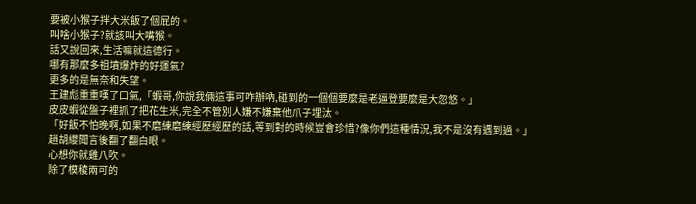要被小猴子拌大米飯了個屁的。
叫啥小猴子?就該叫大嘴猴。
話又說回來,生活嘛就這德行。
哪有那麼多祖墳爆炸的好運氣?
更多的是無奈和失望。
王建彪重重嘆了口氣,「蝦哥,你說我倆這事可咋辦吶,碰到的一個個要麼是老逼登要麼是大忽悠。」
皮皮蝦從盤子裡抓了把花生米,完全不管別人嫌不嫌棄他爪子埋汰。
「好飯不怕晚啊,如果不磨練磨練經歷經歷的話,等到對的時候豈會珍惜?像你們這種情況,我不是沒有遇到過。」
趙胡纓聞言後翻了翻白眼。
心想你就雞八吹。
除了模稜兩可的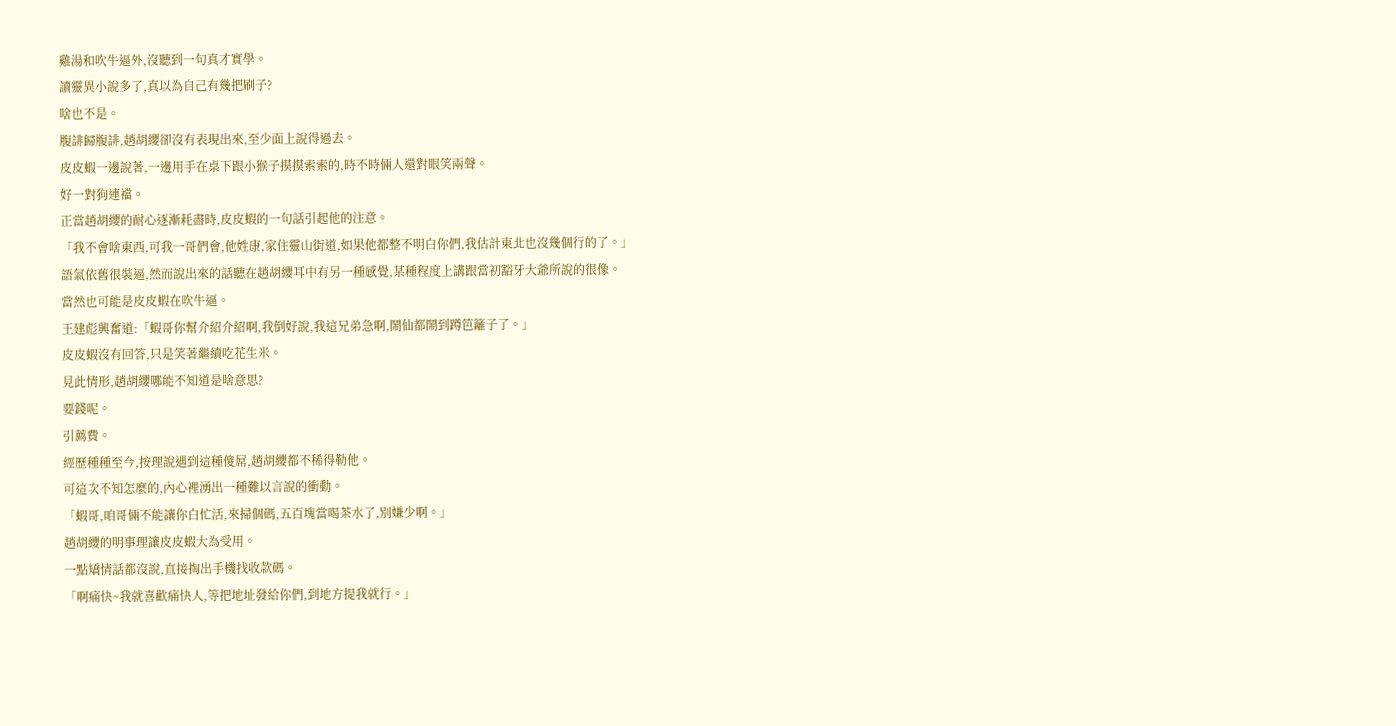雞湯和吹牛逼外,沒聽到一句真才實學。
讀靈異小說多了,真以為自己有幾把刷子?
啥也不是。
腹誹歸腹誹,趙胡纓卻沒有表現出來,至少面上說得過去。
皮皮蝦一邊說著,一邊用手在桌下跟小猴子摸摸索索的,時不時倆人還對眼笑兩聲。
好一對狗連襠。
正當趙胡纓的耐心逐漸耗盡時,皮皮蝦的一句話引起他的注意。
「我不會啥東西,可我一哥們會,他姓康,家住靈山街道,如果他都整不明白你們,我估計東北也沒幾個行的了。」
語氣依舊很裝逼,然而說出來的話聽在趙胡纓耳中有另一種感覺,某種程度上講跟當初豁牙大爺所說的很像。
當然也可能是皮皮蝦在吹牛逼。
王建彪興奮道:「蝦哥你幫介紹介紹啊,我倒好說,我這兄弟急啊,鬧仙都鬧到蹲笆籬子了。」
皮皮蝦沒有回答,只是笑著繼續吃花生米。
見此情形,趙胡纓哪能不知道是啥意思?
要錢呢。
引薦費。
經歷種種至今,按理說遇到這種傻屌,趙胡纓都不稀得勒他。
可這次不知怎麼的,內心裡湧出一種難以言說的衝動。
「蝦哥,咱哥倆不能讓你白忙活,來掃個碼,五百塊當喝茶水了,別嫌少啊。」
趙胡纓的明事理讓皮皮蝦大為受用。
一點矯情話都沒說,直接掏出手機找收款碼。
「啊痛快~我就喜歡痛快人,等把地址發給你們,到地方提我就行。」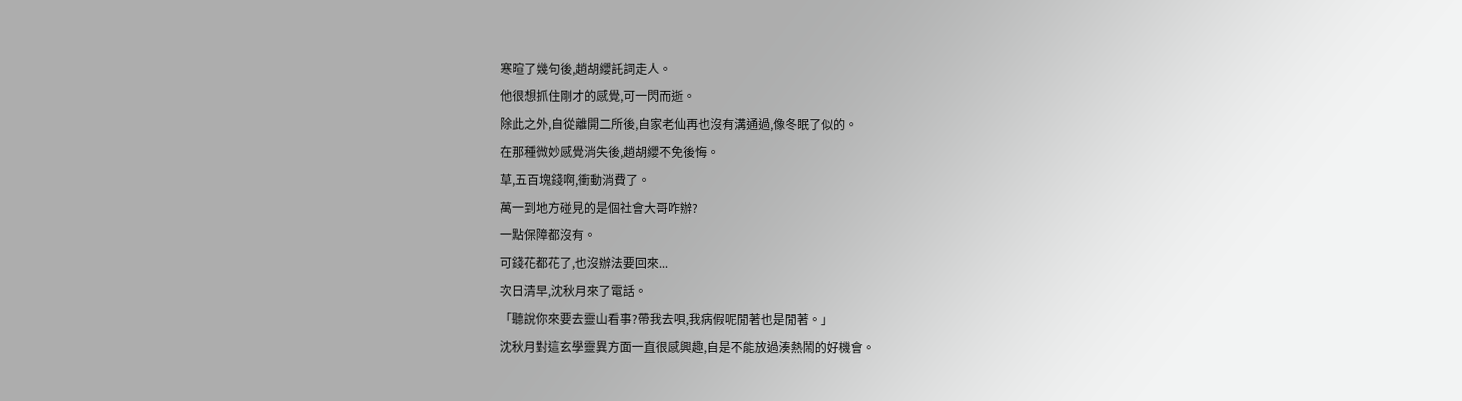寒暄了幾句後,趙胡纓託詞走人。
他很想抓住剛才的感覺,可一閃而逝。
除此之外,自從離開二所後,自家老仙再也沒有溝通過,像冬眠了似的。
在那種微妙感覺消失後,趙胡纓不免後悔。
草,五百塊錢啊,衝動消費了。
萬一到地方碰見的是個社會大哥咋辦?
一點保障都沒有。
可錢花都花了,也沒辦法要回來...
次日清早,沈秋月來了電話。
「聽說你來要去靈山看事?帶我去唄,我病假呢閒著也是閒著。」
沈秋月對這玄學靈異方面一直很感興趣,自是不能放過湊熱鬧的好機會。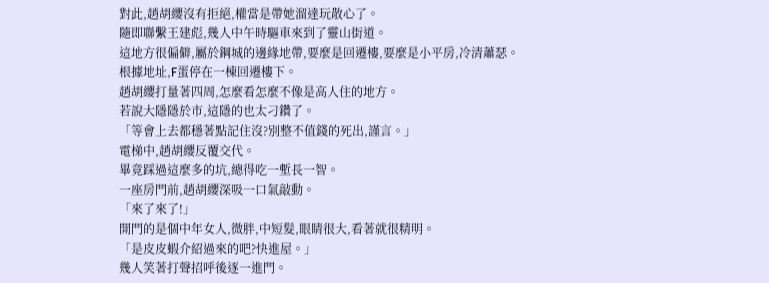對此,趙胡纓沒有拒絕,權當是帶她溜達玩散心了。
隨即聯繫王建彪,幾人中午時驅車來到了靈山街道。
這地方很偏僻,屬於鋼城的邊緣地帶,要麼是回遷樓,要麼是小平房,冷清蕭瑟。
根據地址,F蛋停在一棟回遷樓下。
趙胡纓打量著四周,怎麼看怎麼不像是高人住的地方。
若說大隱隱於市,這隱的也太刁鑽了。
「等會上去都穩著點記住沒?別整不值錢的死出,謹言。」
電梯中,趙胡纓反覆交代。
畢竟踩過這麼多的坑,總得吃一塹長一智。
一座房門前,趙胡纓深吸一口氣敲動。
「來了來了!」
開門的是個中年女人,微胖,中短髮,眼睛很大,看著就很精明。
「是皮皮蝦介紹過來的吧?快進屋。」
幾人笑著打聲招呼後逐一進門。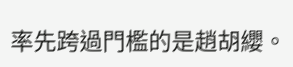率先跨過門檻的是趙胡纓。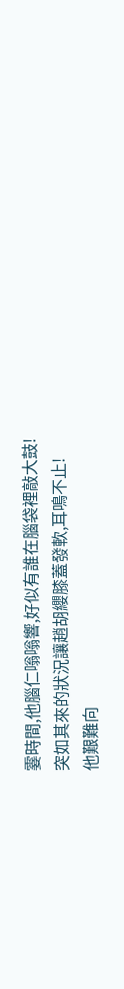霎時間,他腦仁嗡嗡響,好似有誰在腦袋裡敲大鼓!
突如其來的狀況讓趙胡纓膝蓋發軟,耳鳴不止!
他艱難向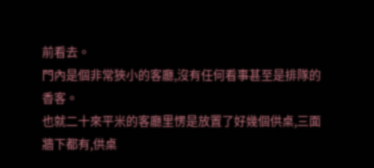前看去。
門內是個非常狹小的客廳,沒有任何看事甚至是排隊的香客。
也就二十來平米的客廳里愣是放置了好幾個供桌,三面牆下都有,供桌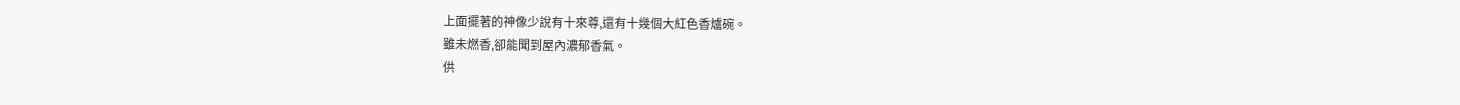上面擺著的神像少說有十來尊,還有十幾個大紅色香爐碗。
雖未燃香,卻能聞到屋內濃郁香氣。
供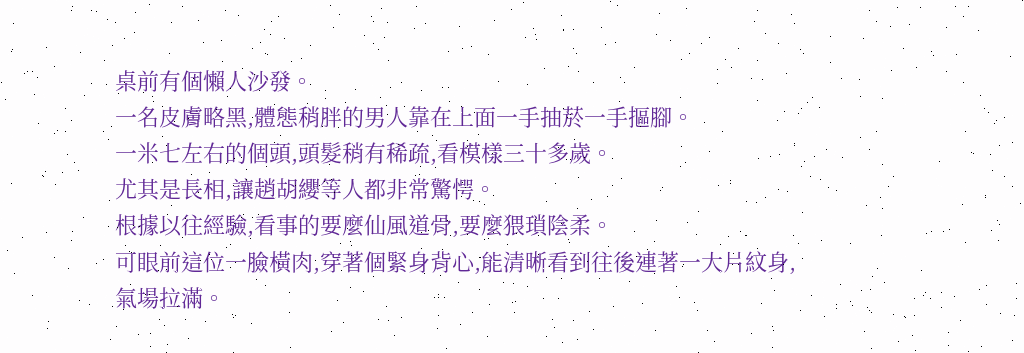桌前有個懶人沙發。
一名皮膚略黑,體態稍胖的男人靠在上面一手抽菸一手摳腳。
一米七左右的個頭,頭髮稍有稀疏,看模樣三十多歲。
尤其是長相,讓趙胡纓等人都非常驚愕。
根據以往經驗,看事的要麼仙風道骨,要麼猥瑣陰柔。
可眼前這位一臉橫肉,穿著個緊身背心,能清晰看到往後連著一大片紋身,氣場拉滿。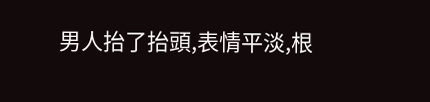男人抬了抬頭,表情平淡,根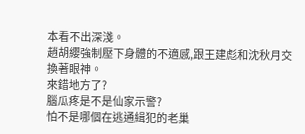本看不出深淺。
趙胡纓強制壓下身體的不適感,跟王建彪和沈秋月交換著眼神。
來錯地方了?
腦瓜疼是不是仙家示警?
怕不是哪個在逃通緝犯的老巢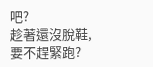吧?
趁著還沒脫鞋,要不趕緊跑?